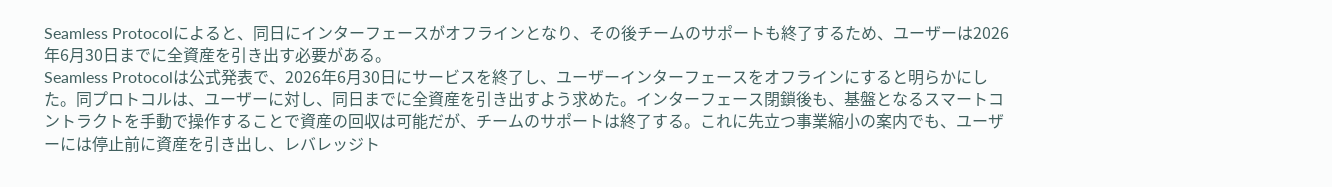Seamless Protocolによると、同日にインターフェースがオフラインとなり、その後チームのサポートも終了するため、ユーザーは2026年6月30日までに全資産を引き出す必要がある。
Seamless Protocolは公式発表で、2026年6月30日にサービスを終了し、ユーザーインターフェースをオフラインにすると明らかにした。同プロトコルは、ユーザーに対し、同日までに全資産を引き出すよう求めた。インターフェース閉鎖後も、基盤となるスマートコントラクトを手動で操作することで資産の回収は可能だが、チームのサポートは終了する。これに先立つ事業縮小の案内でも、ユーザーには停止前に資産を引き出し、レバレッジト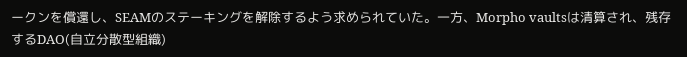ークンを償還し、SEAMのステーキングを解除するよう求められていた。一方、Morpho vaultsは清算され、残存するDAO(自立分散型組織)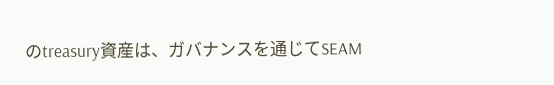のtreasury資産は、ガバナンスを通じてSEAM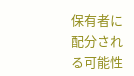保有者に配分される可能性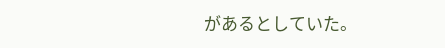があるとしていた。